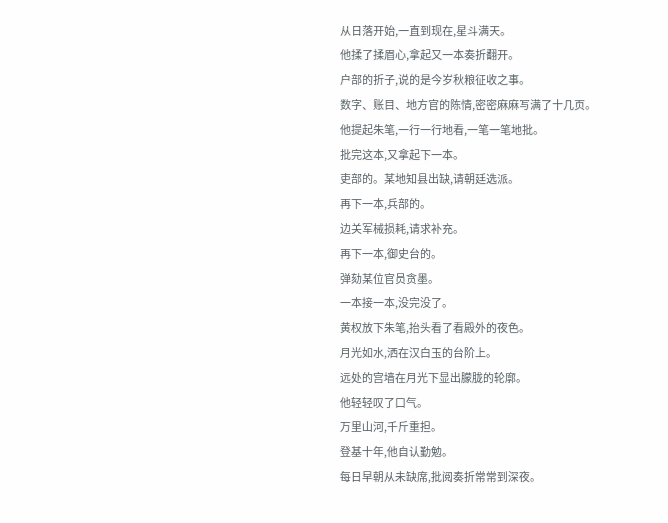从日落开始,一直到现在,星斗满天。
他揉了揉眉心,拿起又一本奏折翻开。
户部的折子,说的是今岁秋粮征收之事。
数字、账目、地方官的陈情,密密麻麻写满了十几页。
他提起朱笔,一行一行地看,一笔一笔地批。
批完这本,又拿起下一本。
吏部的。某地知县出缺,请朝廷选派。
再下一本,兵部的。
边关军械损耗,请求补充。
再下一本,御史台的。
弹劾某位官员贪墨。
一本接一本,没完没了。
黄权放下朱笔,抬头看了看殿外的夜色。
月光如水,洒在汉白玉的台阶上。
远处的宫墙在月光下显出朦胧的轮廓。
他轻轻叹了口气。
万里山河,千斤重担。
登基十年,他自认勤勉。
每日早朝从未缺席,批阅奏折常常到深夜。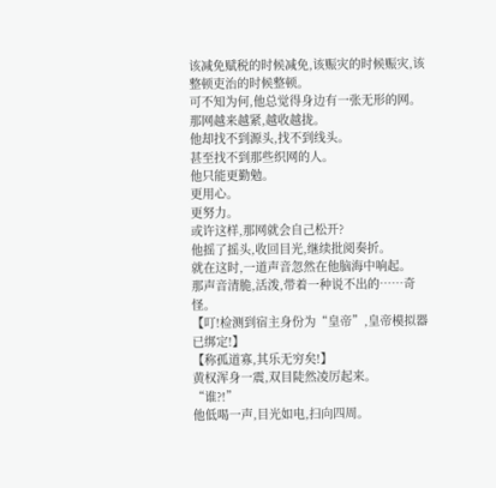该减免赋税的时候减免,该赈灾的时候赈灾,该整顿吏治的时候整顿。
可不知为何,他总觉得身边有一张无形的网。
那网越来越紧,越收越拢。
他却找不到源头,找不到线头。
甚至找不到那些织网的人。
他只能更勤勉。
更用心。
更努力。
或许这样,那网就会自己松开?
他摇了摇头,收回目光,继续批阅奏折。
就在这时,一道声音忽然在他脑海中响起。
那声音清脆,活泼,带着一种说不出的……奇怪。
【叮!检测到宿主身份为“皇帝”,皇帝模拟器已绑定!】
【称孤道寡,其乐无穷矣!】
黄权浑身一震,双目陡然凌厉起来。
“谁?!”
他低喝一声,目光如电,扫向四周。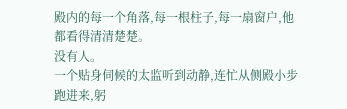殿内的每一个角落,每一根柱子,每一扇窗户,他都看得清清楚楚。
没有人。
一个贴身伺候的太监听到动静,连忙从侧殿小步跑进来,躬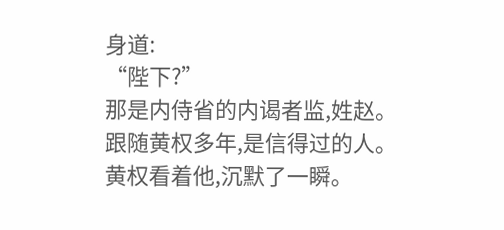身道:
“陛下?”
那是内侍省的内谒者监,姓赵。
跟随黄权多年,是信得过的人。
黄权看着他,沉默了一瞬。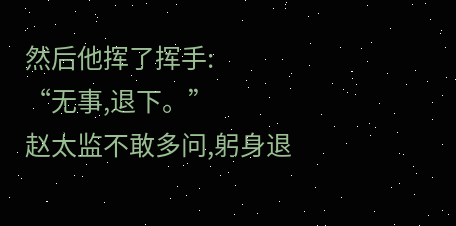然后他挥了挥手:
“无事,退下。”
赵太监不敢多问,躬身退